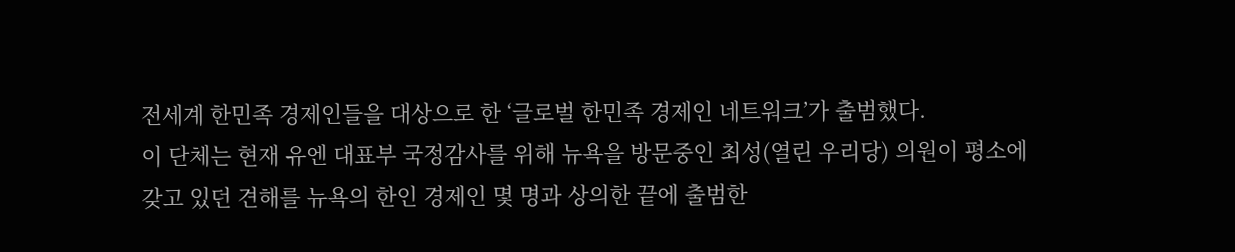전세계 한민족 경제인들을 대상으로 한 ‘글로벌 한민족 경제인 네트워크’가 출범했다.
이 단체는 현재 유엔 대표부 국정감사를 위해 뉴욕을 방문중인 최성(열린 우리당) 의원이 평소에 갖고 있던 견해를 뉴욕의 한인 경제인 몇 명과 상의한 끝에 출범한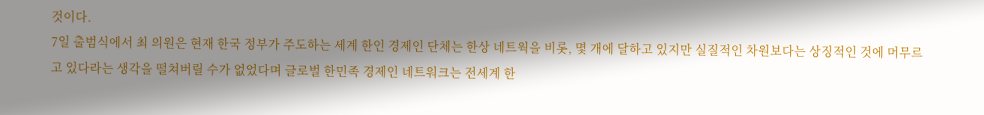것이다.
7일 출범식에서 최 의원은 현재 한국 정부가 주도하는 세계 한인 경제인 단체는 한상 네트웍을 비롯, 몇 개에 달하고 있지만 실질적인 차원보다는 상징적인 것에 머무르고 있다라는 생각을 떨쳐버릴 수가 없었다며 글로벌 한민족 경제인 네트워크는 전세계 한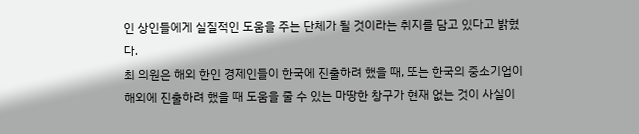인 상인들에게 실질적인 도움을 주는 단체가 될 것이라는 취지를 담고 있다고 밝혔다.
최 의원은 해외 한인 경제인들이 한국에 진출하려 했을 때, 또는 한국의 중소기업이 해외에 진출하려 했을 때 도움을 줄 수 있는 마땅한 창구가 현재 없는 것이 사실이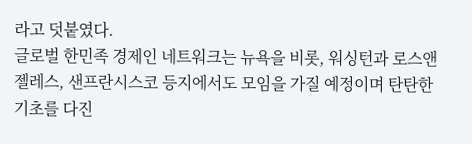라고 덧붙였다.
글로벌 한민족 경제인 네트워크는 뉴욕을 비롯, 워싱턴과 로스앤젤레스, 샌프란시스코 등지에서도 모임을 가질 예정이며 탄탄한 기초를 다진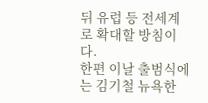뒤 유럽 등 전세계로 확대할 방침이다.
한편 이날 출범식에는 김기철 뉴욕한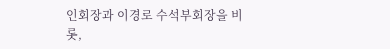인회장과 이경로 수석부회장을 비롯,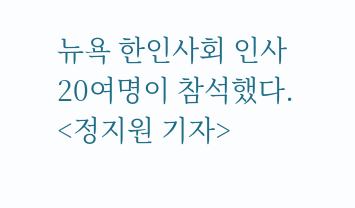뉴욕 한인사회 인사 20여명이 참석했다.
<정지원 기자>